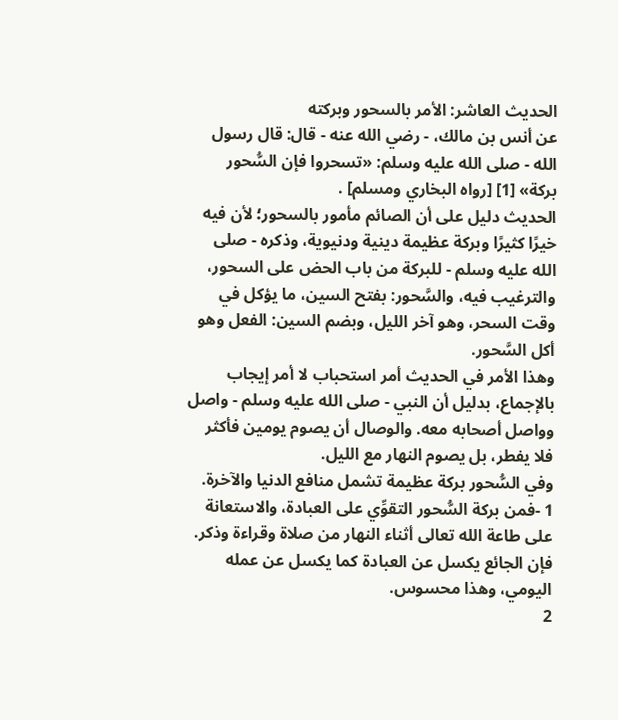الحديث العاشر: الأمر بالسحور وبركته
عن أنس بن مالك، - رضي الله عنه - قال: قال رسول الله - صلى الله عليه وسلم: «تسحروا فإن السُّحور بركة» [1] [رواه البخاري ومسلم] .
الحديث دليل على أن الصائم مأمور بالسحور؛ لأن فيه خيرًا كثيرًا وبركة عظيمة دينية ودنيوية، وذكره - صلى الله عليه وسلم - للبركة من باب الحض على السحور، والترغيب فيه، والسَّحور: بفتح السين، ما يؤكل في وقت السحر، وهو آخر الليل، وبضم السين: الفعل وهو أكل السَّحور.
وهذا الأمر في الحديث أمر استحباب لا أمر إيجاب بالإجماع، بدليل أن النبي - صلى الله عليه وسلم - واصل وواصل أصحابه معه. والوصال أن يصوم يومين فأكثر فلا يفطر، بل يصوم النهار مع الليل.
وفي السُّحور بركة عظيمة تشمل منافع الدنيا والآخرة.
1 -فمن بركة السُّحور التقوِّي على العبادة، والاستعانة على طاعة الله تعالى أثناء النهار من صلاة وقراءة وذكر. فإن الجائع يكسل عن العبادة كما يكسل عن عمله اليومي، وهذا محسوس.
2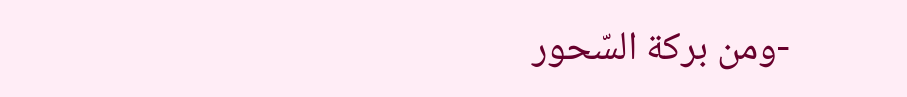-ومن بركة السّحور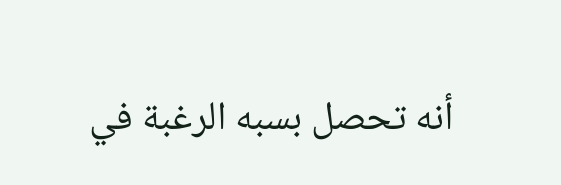أنه تحصل بسبه الرغبة في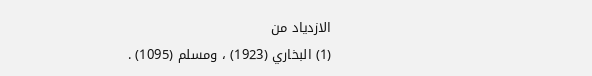الازدياد من
(1) البخاري (1923) ، ومسلم (1095) .